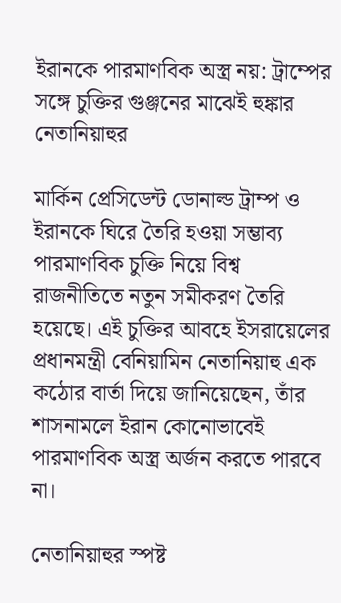ইরানকে পারমাণবিক অস্ত্র নয়: ট্রাম্পের সঙ্গে চুক্তির গুঞ্জনের মাঝেই হুঙ্কার নেতানিয়াহুর

মার্কিন প্রেসিডেন্ট ডোনাল্ড ট্রাম্প ও ইরানকে ঘিরে তৈরি হওয়া সম্ভাব্য পারমাণবিক চুক্তি নিয়ে বিশ্ব রাজনীতিতে নতুন সমীকরণ তৈরি হয়েছে। এই চুক্তির আবহে ইসরায়েলের প্রধানমন্ত্রী বেনিয়ামিন নেতানিয়াহু এক কঠোর বার্তা দিয়ে জানিয়েছেন, তাঁর শাসনামলে ইরান কোনোভাবেই পারমাণবিক অস্ত্র অর্জন করতে পারবে না।

নেতানিয়াহুর স্পষ্ট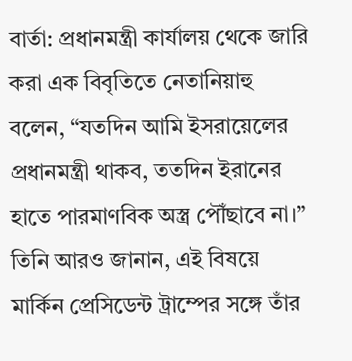বার্তা: প্রধানমন্ত্রী কার্যালয় থেকে জারি করা এক বিবৃতিতে নেতানিয়াহু বলেন, “যতদিন আমি ইসরায়েলের প্রধানমন্ত্রী থাকব, ততদিন ইরানের হাতে পারমাণবিক অস্ত্র পৌঁছাবে না।” তিনি আরও জানান, এই বিষয়ে মার্কিন প্রেসিডেন্ট ট্রাম্পের সঙ্গে তাঁর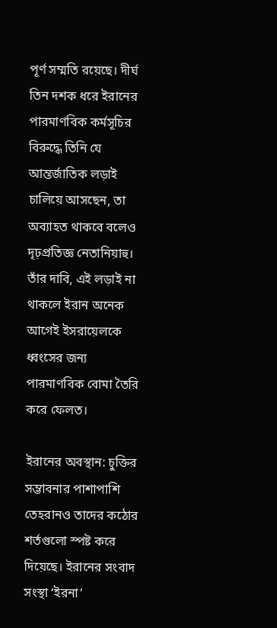পূর্ণ সম্মতি রয়েছে। দীর্ঘ তিন দশক ধরে ইরানের পারমাণবিক কর্মসূচির বিরুদ্ধে তিনি যে আন্তর্জাতিক লড়াই চালিয়ে আসছেন, তা অব্যাহত থাকবে বলেও দৃঢ়প্রতিজ্ঞ নেতানিয়াহু। তাঁর দাবি, এই লড়াই না থাকলে ইরান অনেক আগেই ইসরায়েলকে ধ্বংসের জন্য পারমাণবিক বোমা তৈরি করে ফেলত।

ইরানের অবস্থান: চুক্তির সম্ভাবনার পাশাপাশি তেহরানও তাদের কঠোর শর্তগুলো স্পষ্ট করে দিয়েছে। ইরানের সংবাদ সংস্থা ‘ইরনা’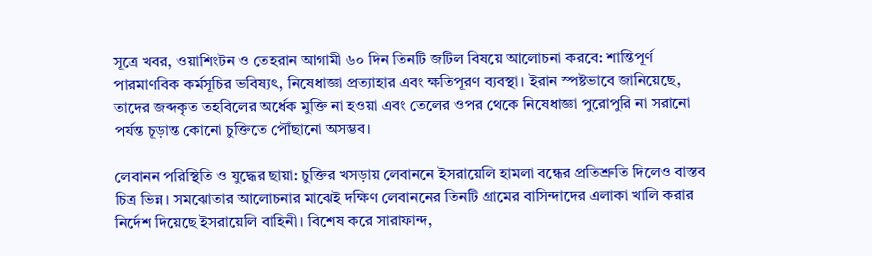সূত্রে খবর, ওয়াশিংটন ও তেহরান আগামী ৬০ দিন তিনটি জটিল বিষয়ে আলোচনা করবে: শান্তিপূর্ণ পারমাণবিক কর্মসূচির ভবিষ্যৎ, নিষেধাজ্ঞা প্রত্যাহার এবং ক্ষতিপূরণ ব্যবস্থা। ইরান স্পষ্টভাবে জানিয়েছে, তাদের জব্দকৃত তহবিলের অর্ধেক মুক্তি না হওয়া এবং তেলের ওপর থেকে নিষেধাজ্ঞা পুরোপুরি না সরানো পর্যন্ত চূড়ান্ত কোনো চুক্তিতে পৌঁছানো অসম্ভব।

লেবানন পরিস্থিতি ও যুদ্ধের ছায়া: চুক্তির খসড়ায় লেবাননে ইসরায়েলি হামলা বন্ধের প্রতিশ্রুতি দিলেও বাস্তব চিত্র ভিন্ন। সমঝোতার আলোচনার মাঝেই দক্ষিণ লেবাননের তিনটি গ্রামের বাসিন্দাদের এলাকা খালি করার নির্দেশ দিয়েছে ইসরায়েলি বাহিনী। বিশেষ করে সারাফান্দ,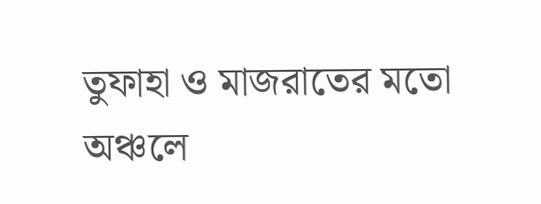তুফাহা ও মাজরাতের মতো অঞ্চলে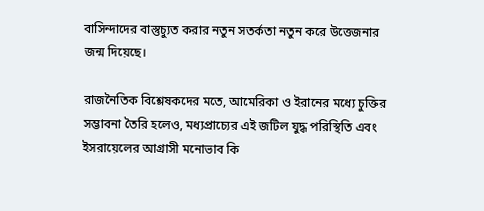বাসিন্দাদের বাস্তুচ্যুত করার নতুন সতর্কতা নতুন করে উত্তেজনার জন্ম দিয়েছে।

রাজনৈতিক বিশ্লেষকদের মতে, আমেরিকা ও ইরানের মধ্যে চুক্তির সম্ভাবনা তৈরি হলেও, মধ্যপ্রাচ্যের এই জটিল যুদ্ধ পরিস্থিতি এবং ইসরায়েলের আগ্রাসী মনোভাব কি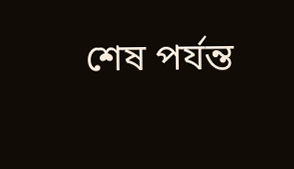শেষ পর্যন্ত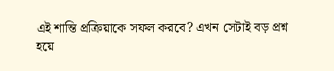এই শান্তি প্রক্রিয়াকে সফল করবে? এখন সেটাই বড় প্রশ্ন হয়ে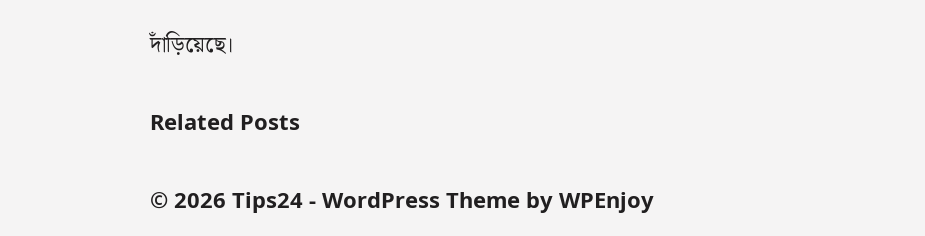দাঁড়িয়েছে।

Related Posts

© 2026 Tips24 - WordPress Theme by WPEnjoy